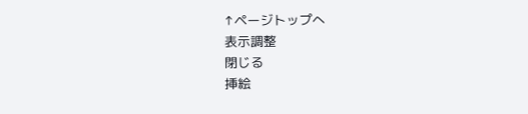↑ページトップへ
表示調整
閉じる
挿絵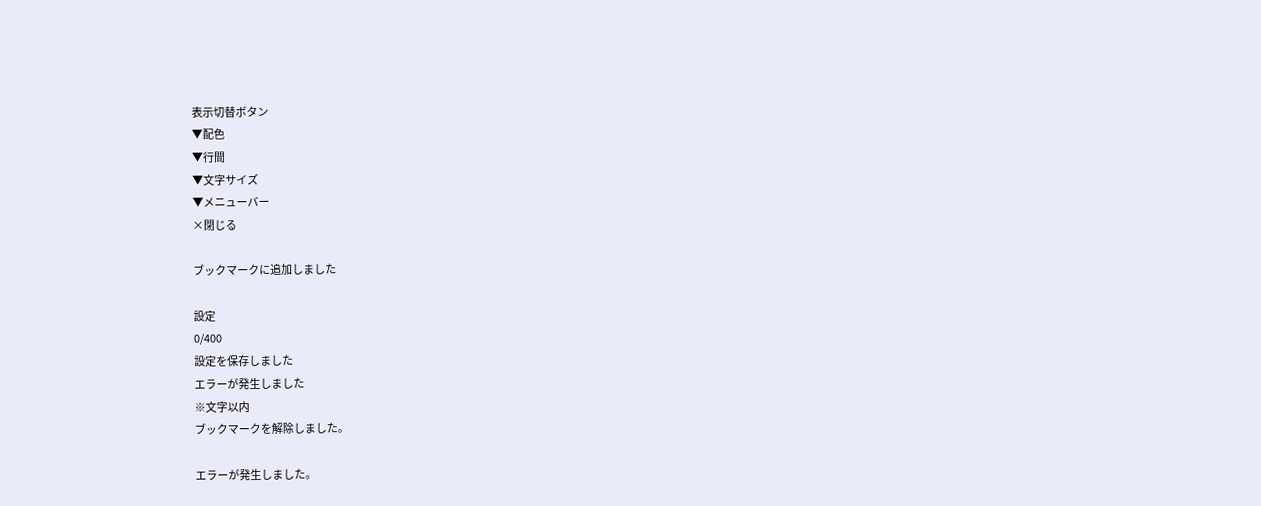表示切替ボタン
▼配色
▼行間
▼文字サイズ
▼メニューバー
×閉じる

ブックマークに追加しました

設定
0/400
設定を保存しました
エラーが発生しました
※文字以内
ブックマークを解除しました。

エラーが発生しました。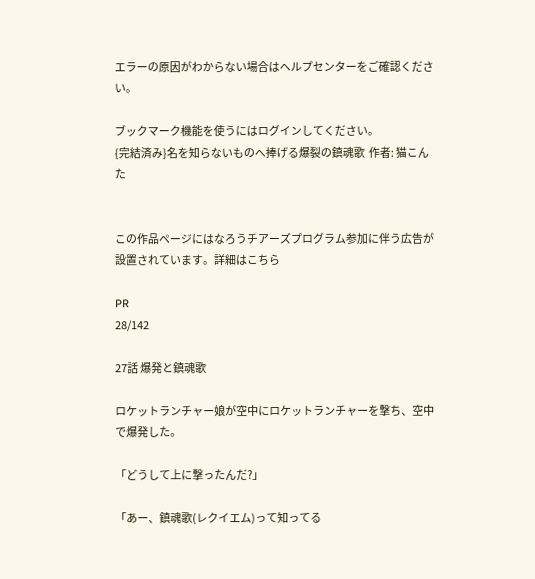エラーの原因がわからない場合はヘルプセンターをご確認ください。

ブックマーク機能を使うにはログインしてください。
{完結済み}名を知らないものへ捧げる爆裂の鎮魂歌  作者: 猫こんた


この作品ページにはなろうチアーズプログラム参加に伴う広告が設置されています。詳細はこちら

PR
28/142

27話 爆発と鎮魂歌

ロケットランチャー娘が空中にロケットランチャーを撃ち、空中で爆発した。

「どうして上に撃ったんだ?」

「あー、鎮魂歌(レクイエム)って知ってる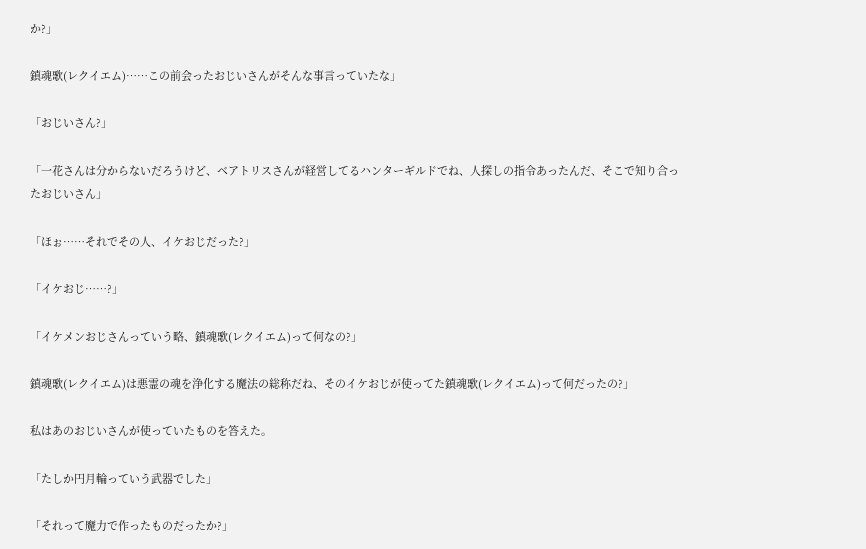か?」

鎮魂歌(レクイエム)……この前会ったおじいさんがそんな事言っていたな」

「おじいさん?」

「一花さんは分からないだろうけど、ベアトリスさんが経営してるハンターギルドでね、人探しの指令あったんだ、そこで知り合ったおじいさん」

「ほぉ……それでその人、イケおじだった?」

「イケおじ……?」

「イケメンおじさんっていう略、鎮魂歌(レクイエム)って何なの?」

鎮魂歌(レクイエム)は悪霊の魂を浄化する魔法の総称だね、そのイケおじが使ってた鎮魂歌(レクイエム)って何だったの?」

私はあのおじいさんが使っていたものを答えた。

「たしか円月輪っていう武器でした」

「それって魔力で作ったものだったか?」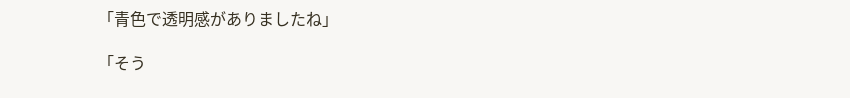「青色で透明感がありましたね」

「そう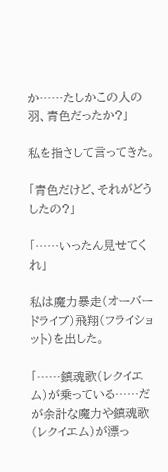か……たしかこの人の羽、青色だったか?」

私を指さして言ってきた。

「青色だけど、それがどうしたの?」

「……いったん見せてくれ」

私は魔力暴走(オーバードライブ)飛翔(フライショット)を出した。

「……鎮魂歌(レクイエム)が乗っている……だが余計な魔力や鎮魂歌(レクイエム)が漂っ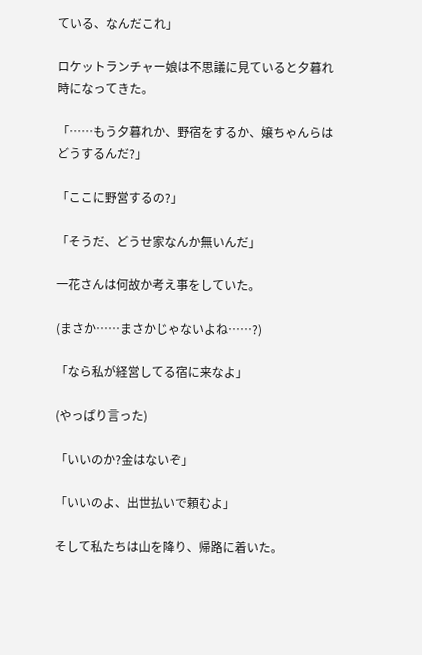ている、なんだこれ」

ロケットランチャー娘は不思議に見ていると夕暮れ時になってきた。

「……もう夕暮れか、野宿をするか、嬢ちゃんらはどうするんだ?」

「ここに野営するの?」

「そうだ、どうせ家なんか無いんだ」

一花さんは何故か考え事をしていた。

(まさか……まさかじゃないよね……?)

「なら私が経営してる宿に来なよ」

(やっぱり言った)

「いいのか?金はないぞ」

「いいのよ、出世払いで頼むよ」

そして私たちは山を降り、帰路に着いた。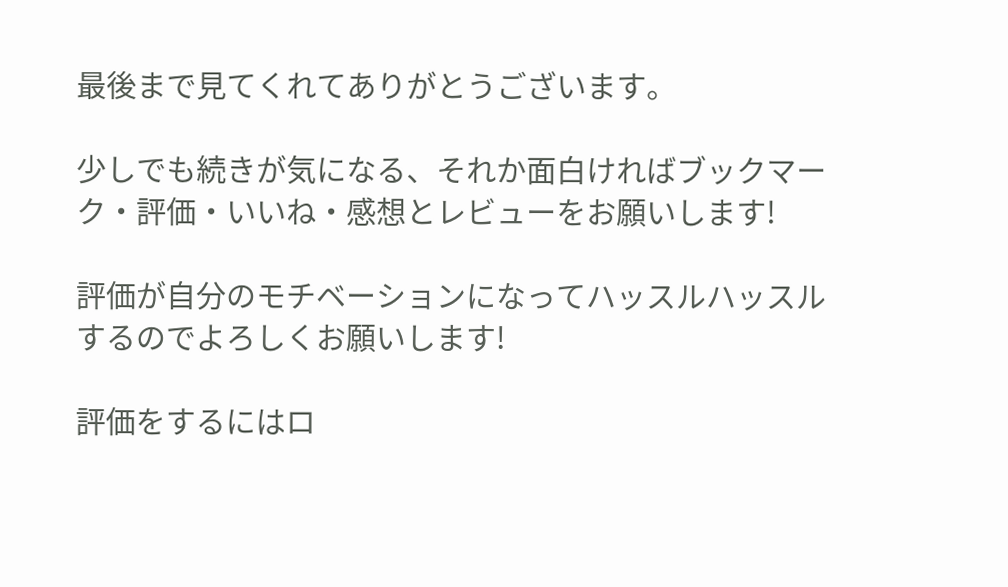最後まで見てくれてありがとうございます。

少しでも続きが気になる、それか面白ければブックマーク・評価・いいね・感想とレビューをお願いします!

評価が自分のモチベーションになってハッスルハッスルするのでよろしくお願いします!

評価をするにはロ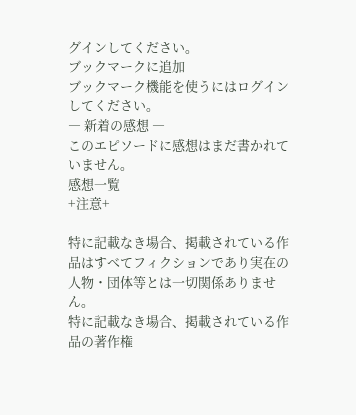グインしてください。
ブックマークに追加
ブックマーク機能を使うにはログインしてください。
― 新着の感想 ―
このエピソードに感想はまだ書かれていません。
感想一覧
+注意+

特に記載なき場合、掲載されている作品はすべてフィクションであり実在の人物・団体等とは一切関係ありません。
特に記載なき場合、掲載されている作品の著作権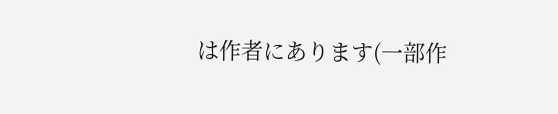は作者にあります(一部作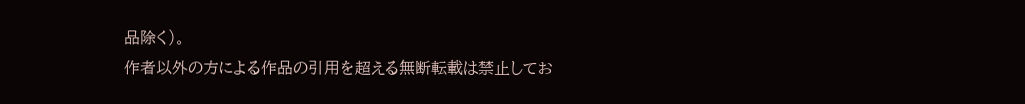品除く)。
作者以外の方による作品の引用を超える無断転載は禁止してお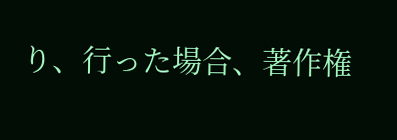り、行った場合、著作権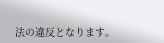法の違反となります。